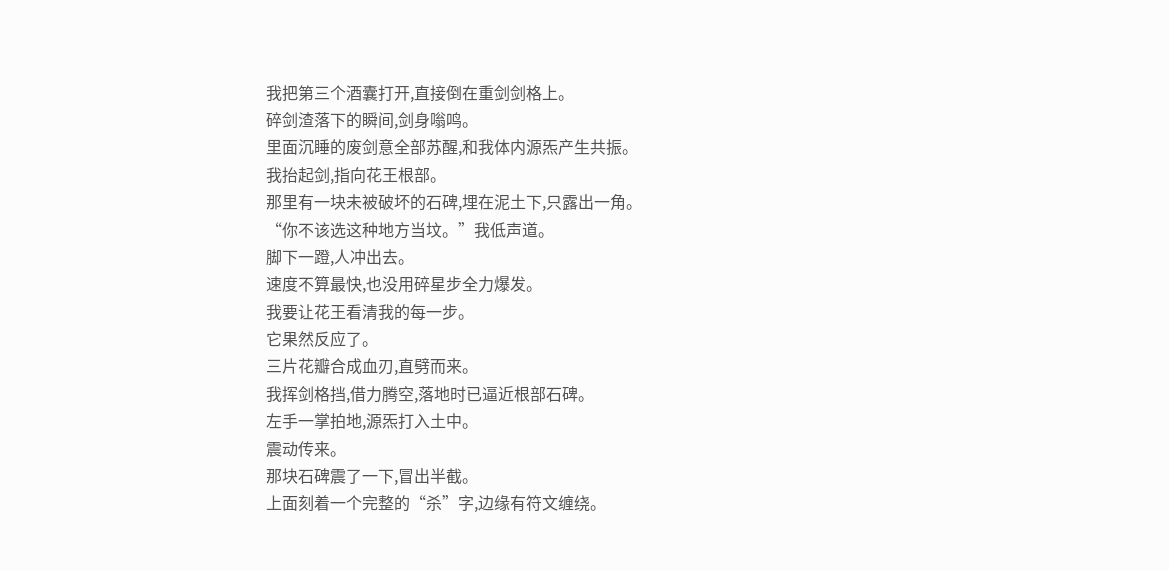我把第三个酒囊打开,直接倒在重剑剑格上。
碎剑渣落下的瞬间,剑身嗡鸣。
里面沉睡的废剑意全部苏醒,和我体内源炁产生共振。
我抬起剑,指向花王根部。
那里有一块未被破坏的石碑,埋在泥土下,只露出一角。
“你不该选这种地方当坟。”我低声道。
脚下一蹬,人冲出去。
速度不算最快,也没用碎星步全力爆发。
我要让花王看清我的每一步。
它果然反应了。
三片花瓣合成血刃,直劈而来。
我挥剑格挡,借力腾空,落地时已逼近根部石碑。
左手一掌拍地,源炁打入土中。
震动传来。
那块石碑震了一下,冒出半截。
上面刻着一个完整的“杀”字,边缘有符文缠绕。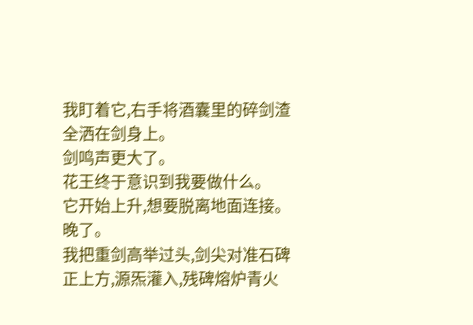我盯着它,右手将酒囊里的碎剑渣全洒在剑身上。
剑鸣声更大了。
花王终于意识到我要做什么。
它开始上升,想要脱离地面连接。
晚了。
我把重剑高举过头,剑尖对准石碑正上方,源炁灌入,残碑熔炉青火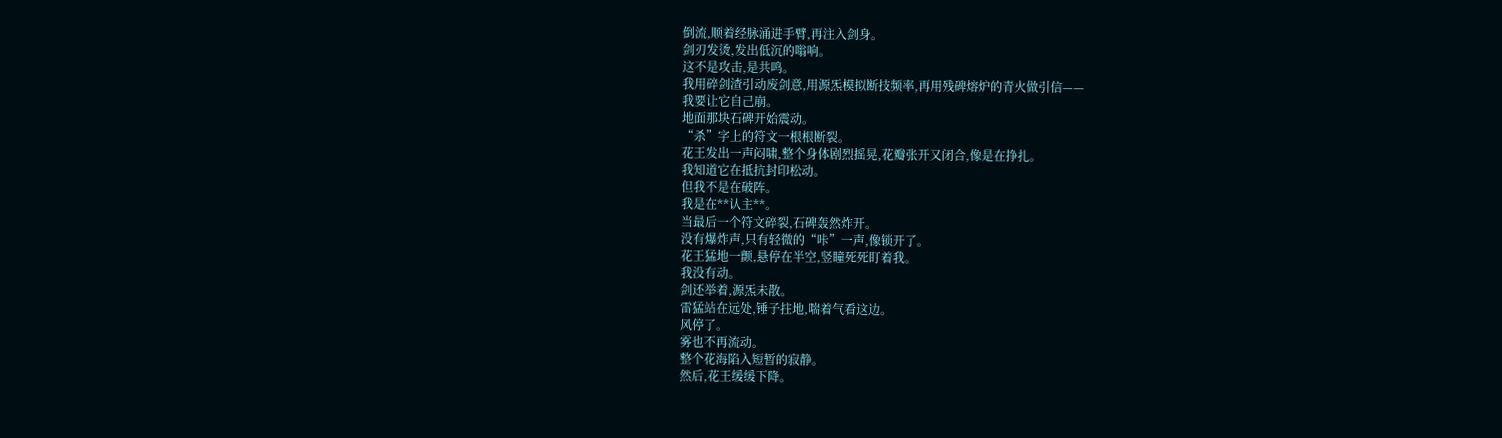倒流,顺着经脉涌进手臂,再注入剑身。
剑刃发烫,发出低沉的嗡响。
这不是攻击,是共鸣。
我用碎剑渣引动废剑意,用源炁模拟断技频率,再用残碑熔炉的青火做引信——
我要让它自己崩。
地面那块石碑开始震动。
“杀”字上的符文一根根断裂。
花王发出一声闷啸,整个身体剧烈摇晃,花瓣张开又闭合,像是在挣扎。
我知道它在抵抗封印松动。
但我不是在破阵。
我是在**认主**。
当最后一个符文碎裂,石碑轰然炸开。
没有爆炸声,只有轻微的“咔”一声,像锁开了。
花王猛地一颤,悬停在半空,竖瞳死死盯着我。
我没有动。
剑还举着,源炁未散。
雷猛站在远处,锤子拄地,喘着气看这边。
风停了。
雾也不再流动。
整个花海陷入短暂的寂静。
然后,花王缓缓下降。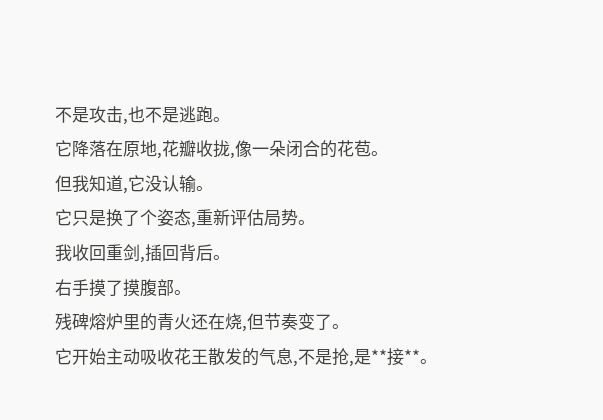不是攻击,也不是逃跑。
它降落在原地,花瓣收拢,像一朵闭合的花苞。
但我知道,它没认输。
它只是换了个姿态,重新评估局势。
我收回重剑,插回背后。
右手摸了摸腹部。
残碑熔炉里的青火还在烧,但节奏变了。
它开始主动吸收花王散发的气息,不是抢,是**接**。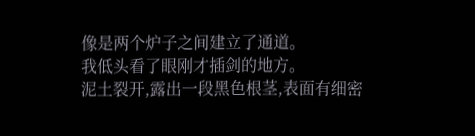像是两个炉子之间建立了通道。
我低头看了眼刚才插剑的地方。
泥土裂开,露出一段黑色根茎,表面有细密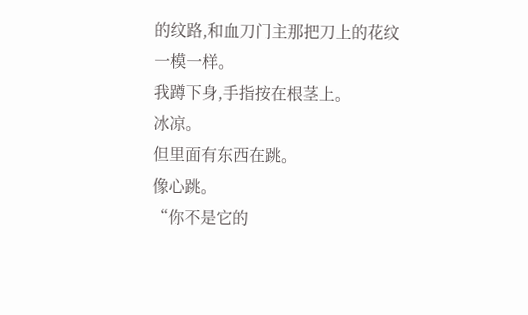的纹路,和血刀门主那把刀上的花纹一模一样。
我蹲下身,手指按在根茎上。
冰凉。
但里面有东西在跳。
像心跳。
“你不是它的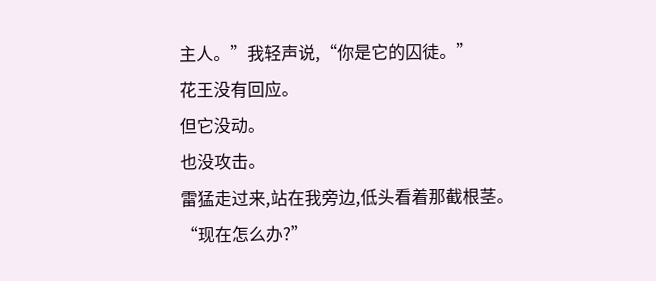主人。”我轻声说,“你是它的囚徒。”
花王没有回应。
但它没动。
也没攻击。
雷猛走过来,站在我旁边,低头看着那截根茎。
“现在怎么办?”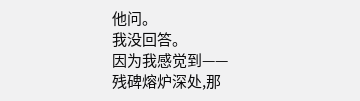他问。
我没回答。
因为我感觉到——
残碑熔炉深处,那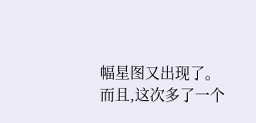幅星图又出现了。
而且,这次多了一个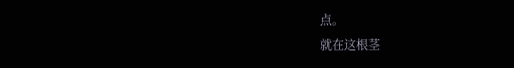点。
就在这根茎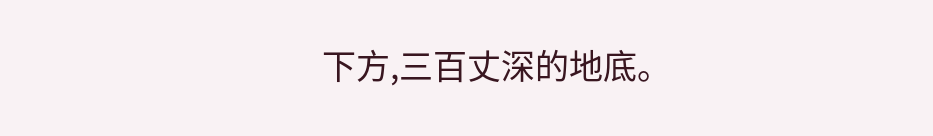下方,三百丈深的地底。